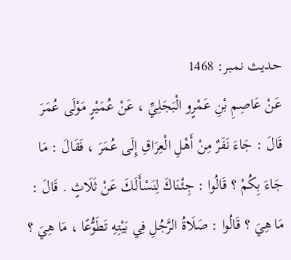حدیث نمبر: 1468
عَنْ عَاصِمِ بْنِ عَمْرٍو الْبَجَلِيِّ ، عَنْ عُمَيْرٍ مَوْلَى عُمَرَ قَالَ : جَاءَ نَفَرٌ مِنْ أَهْلِ الْعِرَاقِ إِلَى عُمَرَ ، فَقَالَ : مَا جَاءَ بِكُمْ ؟ قَالُوا : جِئْنَاكَ لِنَسْأَلَكَ عَنْ ثَلَاثٍ . قَالَ : مَا هِيَ ؟ قَالُوا : صَلَاةُ الرَّجُلِ فِي بَيْتِهِ تَطَوُّعًا ، مَا هِيَ ؟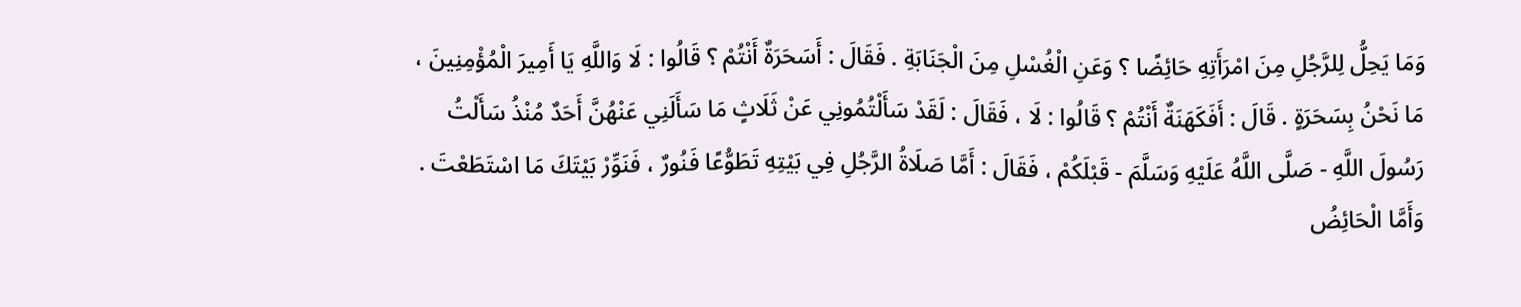وَمَا يَحِلُّ لِلرَّجُلِ مِنَ امْرَأَتِهِ حَائِضًا ؟ وَعَنِ الْغُسْلِ مِنَ الْجَنَابَةِ . فَقَالَ : أَسَحَرَةٌ أَنْتُمْ ؟ قَالُوا : لَا وَاللَّهِ يَا أَمِيرَ الْمُؤْمِنِينَ ، مَا نَحْنُ بِسَحَرَةٍ . قَالَ : أَفَكَهَنَةٌ أَنْتُمْ ؟ قَالُوا : لَا ، فَقَالَ : لَقَدْ سَأَلْتُمُونِي عَنْ ثَلَاثٍ مَا سَأَلَنِي عَنْهُنَّ أَحَدٌ مُنْذُ سَأَلْتُ رَسُولَ اللَّهِ - صَلَّى اللَّهُ عَلَيْهِ وَسَلَّمَ - قَبْلَكُمْ ، فَقَالَ : أَمَّا صَلَاةُ الرَّجُلِ فِي بَيْتِهِ تَطَوُّعًا فَنُورٌ ، فَنَوِّرْ بَيْتَكَ مَا اسْتَطَعْتَ . وَأَمَّا الْحَائِضُ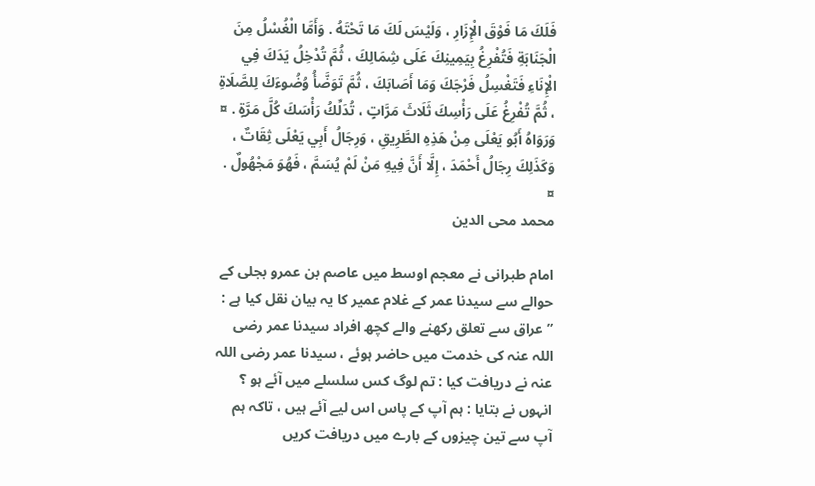فَلَكَ مَا فَوْقَ الْإِزَارِ ، وَلَيْسَ لَكَ مَا تَحْتَهُ . وَأَمَّا الْغُسْلُ مِنَ الْجَنَابَةِ فَتُفْرِغُ بِيَمِينِكَ عَلَى شِمَالِكَ ، ثُمَّ تُدْخِلُ يَدَكَ فِي الْإِنَاءِ فَتَغْسِلُ فَرْجَكَ وَمَا أَصَابَكَ ، ثُمَّ تَوَضَّأُ وُضُوءَكَ لِلصَّلَاةِ ، ثُمَّ تُفْرِغُ عَلَى رَأْسِكَ ثَلَاثَ مَرَّاتٍ ، تُدَلِّكُ رَأْسَكَ كُلَّ مَرَّةٍ . ¤ وَرَوَاهُ أَبُو يَعْلَى مِنْ هَذِهِ الطَّرِيقِ ، وَرِجَالُ أَبِي يَعْلَى ثِقَاتٌ ، وَكَذَلِكَ رِجَالُ أَحْمَدَ ، إِلَّا أَنَّ فِيهِ مَنْ لَمْ يُسَمَّ ، فَهُوَ مَجْهُولٌ . ¤
محمد محی الدین

امام طبرانی نے معجم اوسط میں عاصم بن عمرو بجلی کے حوالے سے سیدنا عمر کے غلام عمیر کا یہ بیان نقل کیا ہے : ” عراق سے تعلق رکھنے والے کچھ افراد سیدنا عمر رضی اللہ عنہ کی خدمت میں حاضر ہوئے ، سیدنا عمر رضی اللہ عنہ نے دریافت کیا : تم لوگ کس سلسلے میں آئے ہو ؟ انہوں نے بتایا : ہم آپ کے پاس اس لیے آئے ہیں ، تاکہ ہم آپ سے تین چیزوں کے بارے میں دریافت کریں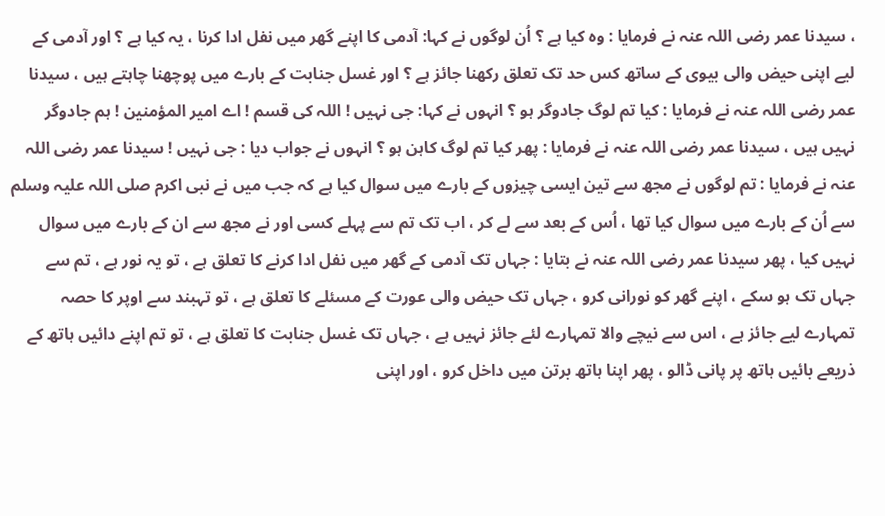، سیدنا عمر رضی اللہ عنہ نے فرمایا : وہ کیا ہے ؟ اُن لوگوں نے کہا: آدمی کا اپنے گھر میں نفل ادا کرنا ، یہ کیا ہے ؟ اور آدمی کے لیے اپنی حیض والی بیوی کے ساتھ کس حد تک تعلق رکھنا جائز ہے ؟ اور غسل جنابت کے بارے میں پوچھنا چاہتے ہیں ، سیدنا عمر رضی اللہ عنہ نے فرمایا : کیا تم لوگ جادوگر ہو ؟ انہوں نے کہا: جی نہیں ! اللہ کی قسم ! اے امیر المؤمنین ! ہم جادوگر نہیں ہیں ، سیدنا عمر رضی اللہ عنہ نے فرمایا : پھر کیا تم لوگ کاہن ہو ؟ انہوں نے جواب دیا : جی نہیں ! سیدنا عمر رضی اللہ عنہ نے فرمایا : تم لوگوں نے مجھ سے تین ایسی چیزوں کے بارے میں سوال کیا ہے کہ جب میں نے نبی اکرم صلی اللہ علیہ وسلم سے اُن کے بارے میں سوال کیا تھا ، اُس کے بعد سے لے کر ، اب تک تم سے پہلے کسی اور نے مجھ سے ان کے بارے میں سوال نہیں کیا ، پھر سیدنا عمر رضی اللہ عنہ نے بتایا : جہاں تک آدمی کے گھر میں نفل ادا کرنے کا تعلق ہے ، تو یہ نور ہے ، تم سے جہاں تک ہو سکے ، اپنے گھر کو نورانی کرو ، جہاں تک حیض والی عورت کے مسئلے کا تعلق ہے ، تو تہبند سے اوپر کا حصہ تمہارے لیے جائز ہے ، اس سے نیچے والا تمہارے لئے جائز نہیں ہے ، جہاں تک غسل جنابت کا تعلق ہے ، تو تم اپنے دائیں ہاتھ کے ذریعے بائیں ہاتھ پر پانی ڈالو ، پھر اپنا ہاتھ برتن میں داخل کرو ، اور اپنی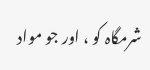شرمگاہ کو ، اور جو مواد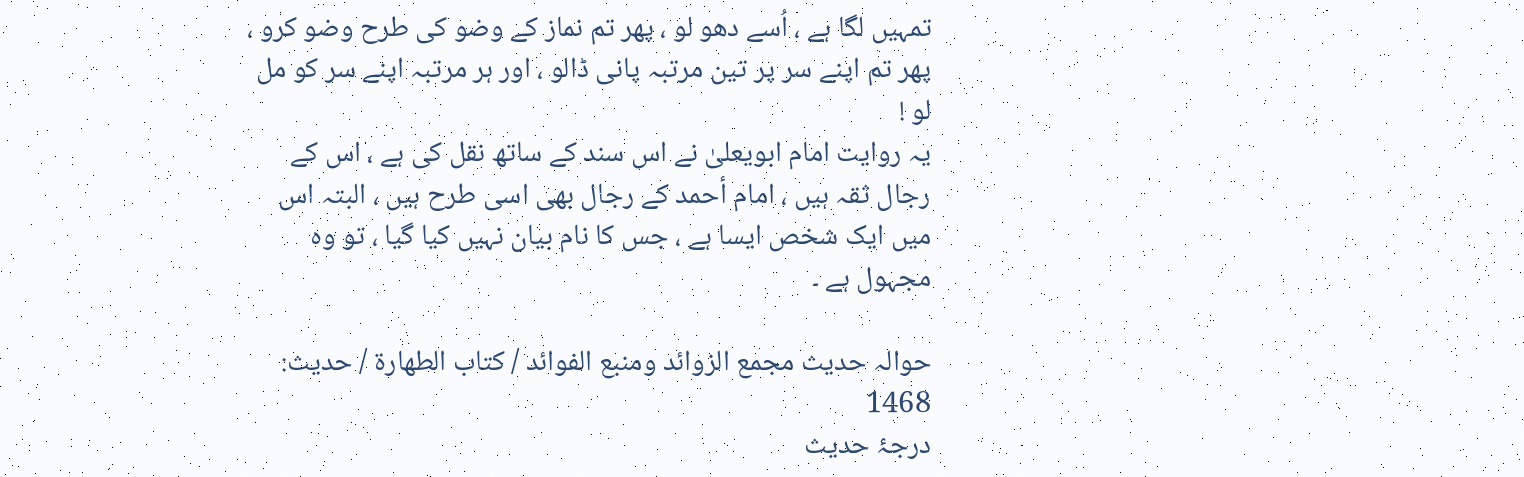تمہیں لگا ہے ، اُسے دھو لو ، پھر تم نماز کے وضو کی طرح وضو کرو ، پھر تم اپنے سر پر تین مرتبہ پانی ڈالو ، اور ہر مرتبہ اپنے سر کو مل لو !
یہ روایت امام ابویعلیٰ نے اس سند کے ساتھ نقل کی ہے ، اس کے رجال ثقہ ہیں ، امام أحمد کے رجال بھی اسی طرح ہیں ، البتہ اس میں ایک شخص ایسا ہے ، جس کا نام بیان نہیں کیا گیا ، تو وہ مجہول ہے ۔

حوالہ حدیث مجمع الزوائد ومنبع الفوائد / كتاب الطهارة / حدیث: 1468
درجۂ حدیث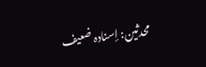محدثین: إسنادہ ضعیف